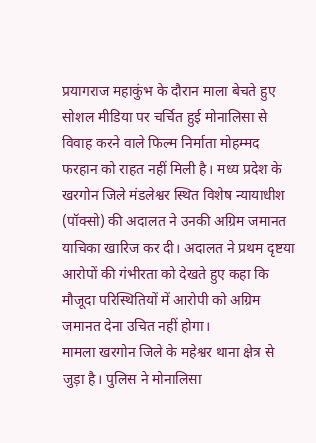प्रयागराज महाकुंभ के दौरान माला बेचते हुए सोशल मीडिया पर चर्चित हुई मोनालिसा से विवाह करने वाले फिल्म निर्माता मोहम्मद फरहान को राहत नहीं मिली है। मध्य प्रदेश के खरगोन जिले मंडलेश्वर स्थित विशेष न्यायाधीश (पॉक्सो) की अदालत ने उनकी अग्रिम जमानत याचिका खारिज कर दी। अदालत ने प्रथम दृष्टया आरोपों की गंभीरता को देखते हुए कहा कि मौजूदा परिस्थितियों में आरोपी को अग्रिम जमानत देना उचित नहीं होगा।
मामला खरगोन जिले के महेश्वर थाना क्षेत्र से जुड़ा है। पुलिस ने मोनालिसा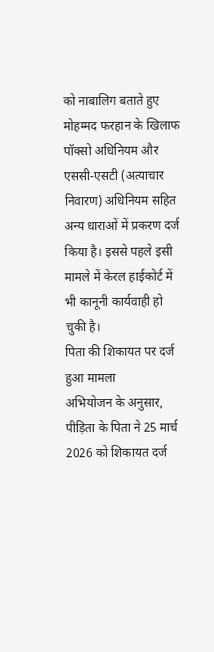को नाबालिग बताते हुए मोहम्मद फरहान के खिलाफ पॉक्सो अधिनियम और एससी-एसटी (अत्याचार निवारण) अधिनियम सहित अन्य धाराओं में प्रकरण दर्ज किया है। इससे पहले इसी मामले में केरल हाईकोर्ट में भी कानूनी कार्यवाही हो चुकी है।
पिता की शिकायत पर दर्ज हुआ मामला
अभियोजन के अनुसार, पीड़िता के पिता ने 25 मार्च 2026 को शिकायत दर्ज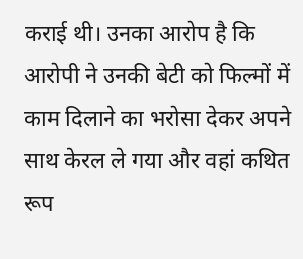कराई थी। उनका आरोप है कि आरोपी ने उनकी बेटी को फिल्मों में काम दिलाने का भरोसा देकर अपने साथ केरल ले गया और वहां कथित रूप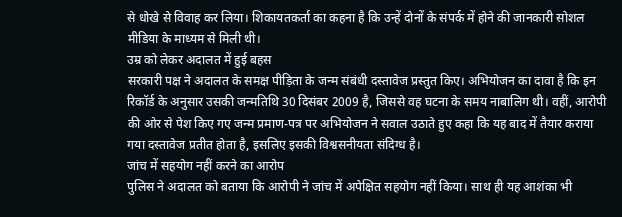से धोखे से विवाह कर लिया। शिकायतकर्ता का कहना है कि उन्हें दोनों के संपर्क में होने की जानकारी सोशल मीडिया के माध्यम से मिली थी।
उम्र को लेकर अदालत में हुई बहस
सरकारी पक्ष ने अदालत के समक्ष पीड़िता के जन्म संबंधी दस्तावेज प्रस्तुत किए। अभियोजन का दावा है कि इन रिकॉर्ड के अनुसार उसकी जन्मतिथि 30 दिसंबर 2009 है, जिससे वह घटना के समय नाबालिग थी। वहीं, आरोपी की ओर से पेश किए गए जन्म प्रमाण-पत्र पर अभियोजन ने सवाल उठाते हुए कहा कि यह बाद में तैयार कराया गया दस्तावेज प्रतीत होता है, इसलिए इसकी विश्वसनीयता संदिग्ध है।
जांच में सहयोग नहीं करने का आरोप
पुलिस ने अदालत को बताया कि आरोपी ने जांच में अपेक्षित सहयोग नहीं किया। साथ ही यह आशंका भी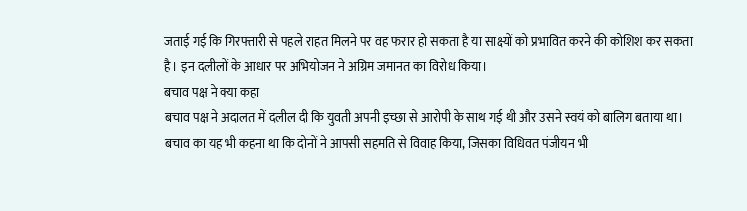जताई गई कि गिरफ्तारी से पहले राहत मिलने पर वह फरार हो सकता है या साक्ष्यों को प्रभावित करने की कोशिश कर सकता है। इन दलीलों के आधार पर अभियोजन ने अग्रिम जमानत का विरोध किया।
बचाव पक्ष ने क्या कहा
बचाव पक्ष ने अदालत में दलील दी कि युवती अपनी इच्छा से आरोपी के साथ गई थी और उसने स्वयं को बालिग बताया था। बचाव का यह भी कहना था कि दोनों ने आपसी सहमति से विवाह किया, जिसका विधिवत पंजीयन भी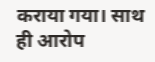कराया गया। साथ ही आरोप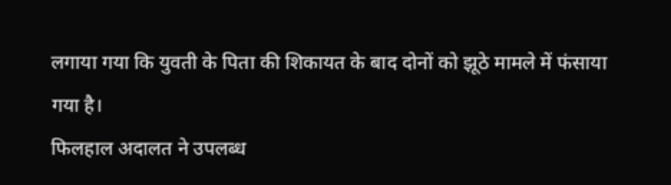लगाया गया कि युवती के पिता की शिकायत के बाद दोनों को झूठे मामले में फंसाया गया है।
फिलहाल अदालत ने उपलब्ध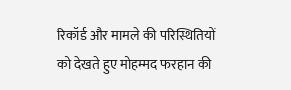रिकॉर्ड और मामले की परिस्थितियों को देखते हुए मोहम्मद फरहान की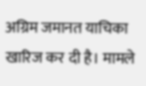अग्रिम जमानत याचिका खारिज कर दी है। मामले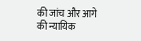की जांच और आगे की न्यायिक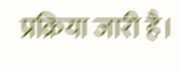प्रक्रिया जारी है।